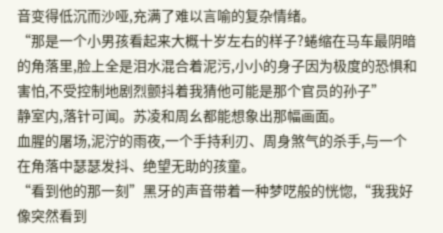音变得低沉而沙哑,充满了难以言喻的复杂情绪。
“那是一个小男孩看起来大概十岁左右的样子?蜷缩在马车最阴暗的角落里,脸上全是泪水混合着泥污,小小的身子因为极度的恐惧和害怕,不受控制地剧烈颤抖着我猜他可能是那个官员的孙子”
静室内,落针可闻。苏凌和周幺都能想象出那幅画面。
血腥的屠场,泥泞的雨夜,一个手持利刃、周身煞气的杀手,与一个在角落中瑟瑟发抖、绝望无助的孩童。
“看到他的那一刻”黑牙的声音带着一种梦呓般的恍惚,“我我好像突然看到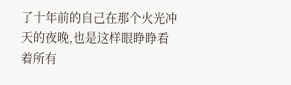了十年前的自己在那个火光冲天的夜晚,也是这样眼睁睁看着所有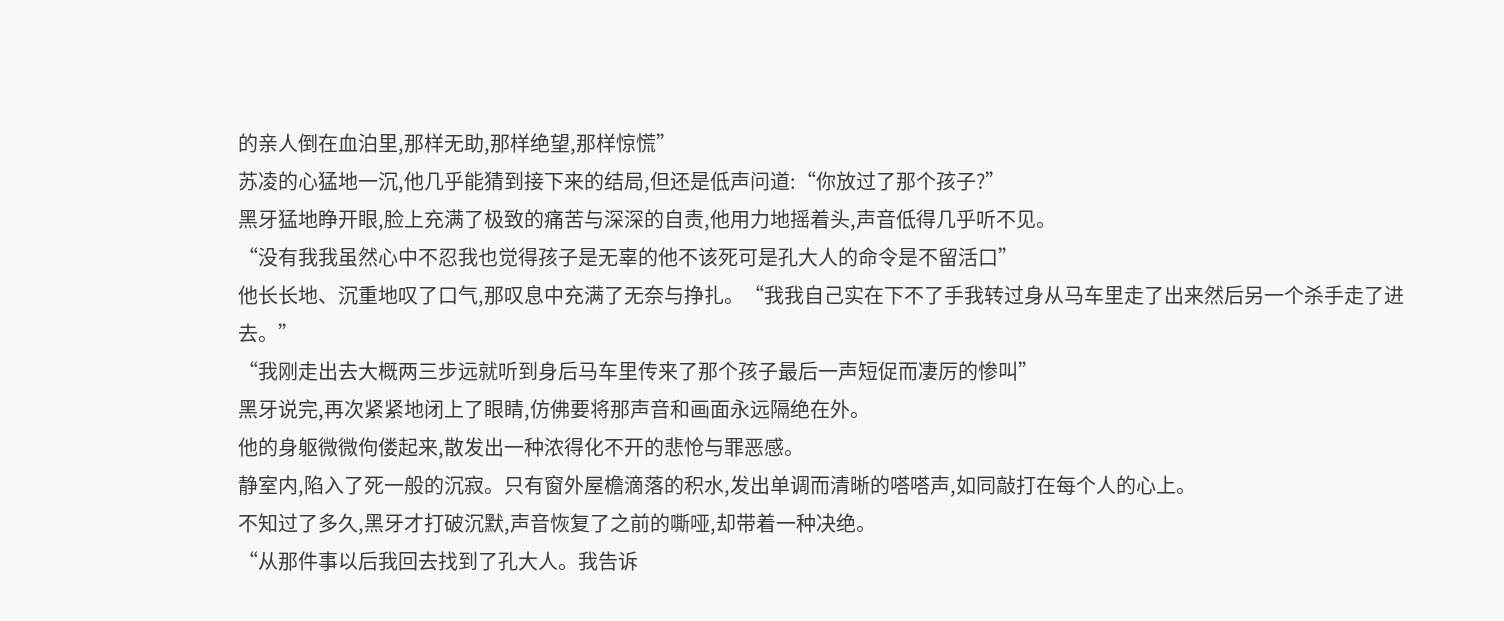的亲人倒在血泊里,那样无助,那样绝望,那样惊慌”
苏凌的心猛地一沉,他几乎能猜到接下来的结局,但还是低声问道:“你放过了那个孩子?”
黑牙猛地睁开眼,脸上充满了极致的痛苦与深深的自责,他用力地摇着头,声音低得几乎听不见。
“没有我我虽然心中不忍我也觉得孩子是无辜的他不该死可是孔大人的命令是不留活口”
他长长地、沉重地叹了口气,那叹息中充满了无奈与挣扎。“我我自己实在下不了手我转过身从马车里走了出来然后另一个杀手走了进去。”
“我刚走出去大概两三步远就听到身后马车里传来了那个孩子最后一声短促而凄厉的惨叫”
黑牙说完,再次紧紧地闭上了眼睛,仿佛要将那声音和画面永远隔绝在外。
他的身躯微微佝偻起来,散发出一种浓得化不开的悲怆与罪恶感。
静室内,陷入了死一般的沉寂。只有窗外屋檐滴落的积水,发出单调而清晰的嗒嗒声,如同敲打在每个人的心上。
不知过了多久,黑牙才打破沉默,声音恢复了之前的嘶哑,却带着一种决绝。
“从那件事以后我回去找到了孔大人。我告诉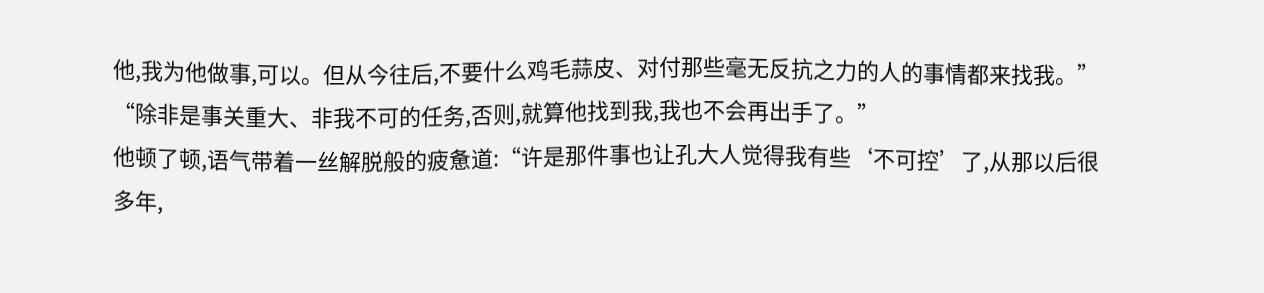他,我为他做事,可以。但从今往后,不要什么鸡毛蒜皮、对付那些毫无反抗之力的人的事情都来找我。”
“除非是事关重大、非我不可的任务,否则,就算他找到我,我也不会再出手了。”
他顿了顿,语气带着一丝解脱般的疲惫道:“许是那件事也让孔大人觉得我有些‘不可控’了,从那以后很多年,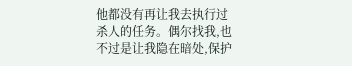他都没有再让我去执行过杀人的任务。偶尔找我,也不过是让我隐在暗处,保护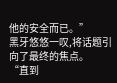他的安全而已。”
黑牙悠悠一叹,将话题引向了最终的焦点。
“直到